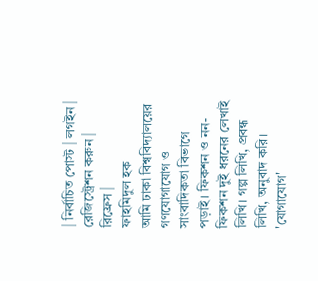| নির্বাচিত পোস্ট | লগইন | রেজিস্ট্রেশন করুন | রিফ্রেস |
ফাহমিদুল হক
আমি ঢাকা বিশ্ববিদ্যালয়ের গণযোগাযোগ ও সাংবাদিকতা বিভাগে পড়াই। ফিকশন ও নন-ফিকশন দুই ধরনের লেখাই লিখি। গল্প লিখি, প্রবন্ধ লিখি, অনুবাদ করি। 'যোগাযোগ'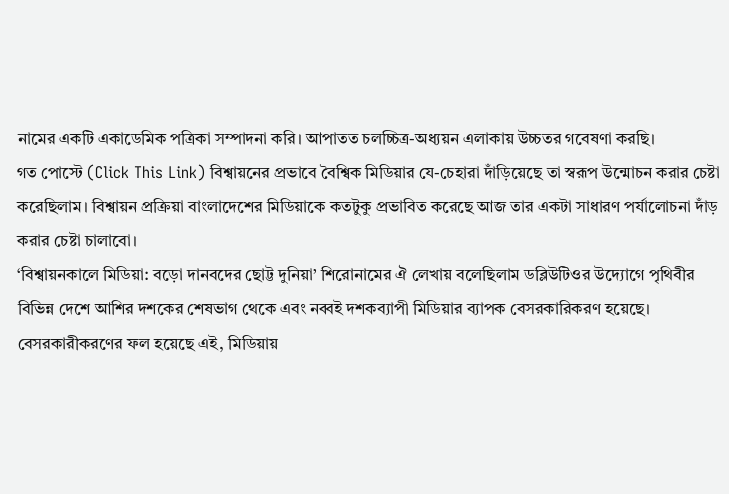নামের একটি একাডেমিক পত্রিকা সম্পাদনা করি। আপাতত চলচ্চিত্র-অধ্যয়ন এলাকায় উচ্চতর গবেষণা করছি।
গত পোস্টে (Click This Link) বিশ্বায়নের প্রভাবে বৈশ্বিক মিডিয়ার যে-চেহারা দাঁড়িয়েছে তা স্বরূপ উন্মোচন করার চেষ্টা করেছিলাম। বিশ্বায়ন প্রক্রিয়া বাংলাদেশের মিডিয়াকে কতটুকু প্রভাবিত করেছে আজ তার একটা সাধারণ পর্যালোচনা দাঁড় করার চেষ্টা চালাবো।
‘বিশ্বায়নকালে মিডিয়া: বড়ো দানবদের ছোট্ট দুনিয়া’ শিরোনামের ঐ লেখায় বলেছিলাম ডব্লিউটিওর উদ্যোগে পৃথিবীর বিভিন্ন দেশে আশির দশকের শেষভাগ থেকে এবং নব্বই দশকব্যাপী মিডিয়ার ব্যাপক বেসরকারিকরণ হয়েছে। বেসরকারীকরণের ফল হয়েছে এই, মিডিয়ায়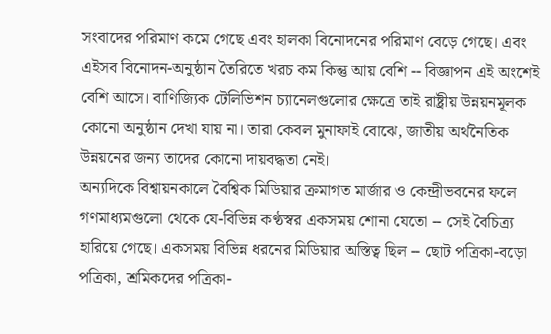সংবাদের পরিমাণ কমে গেছে এবং হালকা বিনোদনের পরিমাণ বেড়ে গেছে। এবং এইসব বিনোদন-অনুষ্ঠান তৈরিতে খরচ কম কিন্তু আয় বেশি -- বিজ্ঞাপন এই অংশেই বেশি আসে। বাণিজ্যিক টেলিভিশন চ্যানেলগুলোর ক্ষেত্রে তাই রাষ্ট্রীয় উন্নয়নমূলক কোনো অনুষ্ঠান দেখা যায় না। তারা কেবল মুনাফাই বোঝে, জাতীয় অর্থনৈতিক উন্নয়নের জন্য তাদের কোনো দায়বদ্ধতা নেই।
অন্যদিকে বিশ্বায়নকালে বৈশ্বিক মিডিয়ার ক্রমাগত মার্জার ও কেন্দ্রীভবনের ফলে গণমাধ্যমগুলো থেকে যে-বিভিন্ন কণ্ঠস্বর একসময় শোনা যেতো -- সেই বৈচিত্র্য হারিয়ে গেছে। একসময় বিভিন্ন ধরনের মিডিয়ার অস্তিত্ব ছিল -- ছোট পত্রিকা-বড়ো পত্রিকা, শ্রমিকদের পত্রিকা-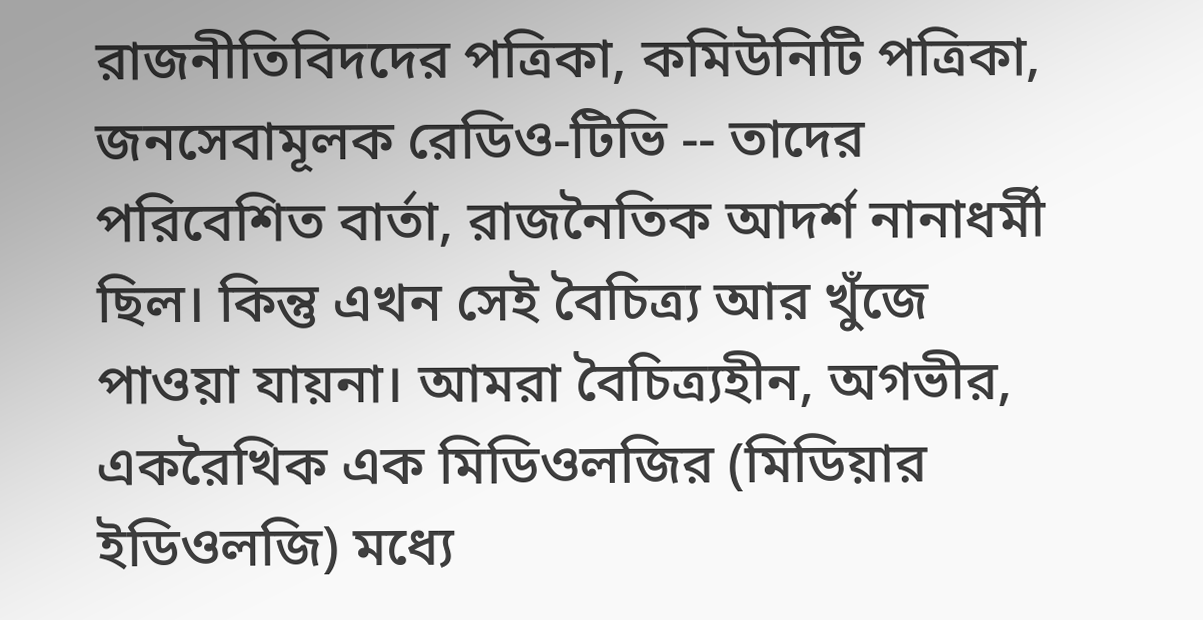রাজনীতিবিদদের পত্রিকা, কমিউনিটি পত্রিকা, জনসেবামূলক রেডিও-টিভি -- তাদের পরিবেশিত বার্তা, রাজনৈতিক আদর্শ নানাধর্মী ছিল। কিন্তু এখন সেই বৈচিত্র্য আর খুঁজে পাওয়া যায়না। আমরা বৈচিত্র্যহীন, অগভীর, একরৈখিক এক মিডিওলজির (মিডিয়ার ইডিওলজি) মধ্যে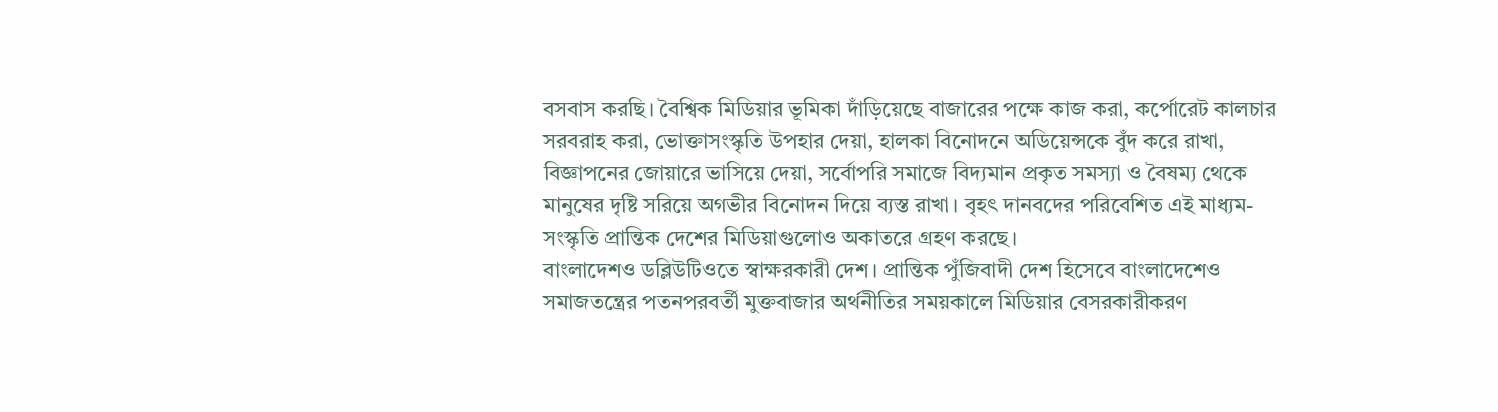বসবাস করছি। বৈশ্বিক মিডিয়ার ভূমিকা দাঁড়িয়েছে বাজারের পক্ষে কাজ করা, কর্পোরেট কালচার সরবরাহ করা, ভোক্তাসংস্কৃতি উপহার দেয়া, হালকা বিনোদনে অডিয়েন্সকে বুঁদ করে রাখা, বিজ্ঞাপনের জোয়ারে ভাসিয়ে দেয়া, সর্বোপরি সমাজে বিদ্যমান প্রকৃত সমস্যা ও বৈষম্য থেকে মানুষের দৃষ্টি সরিয়ে অগভীর বিনোদন দিয়ে ব্যস্ত রাখা। বৃহৎ দানবদের পরিবেশিত এই মাধ্যম-সংস্কৃতি প্রান্তিক দেশের মিডিয়াগুলোও অকাতরে গ্রহণ করছে।
বাংলাদেশও ডব্লিউটিওতে স্বাক্ষরকারী দেশ। প্রান্তিক পুঁজিবাদী দেশ হিসেবে বাংলাদেশেও সমাজতন্ত্রের পতনপরবর্তী মুক্তবাজার অর্থনীতির সময়কালে মিডিয়ার বেসরকারীকরণ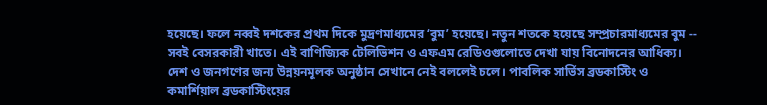হয়েছে। ফলে নব্বই দশকের প্রথম দিকে মুদ্রণমাধ্যমের ‘বুম’ হয়েছে। নতুন শতকে হয়েছে সম্প্রচারমাধ্যমের বুম -- সবই বেসরকারী খাতে। এই বাণিজ্যিক টেলিভিশন ও এফএম রেডিওগুলোতে দেখা যায় বিনোদনের আধিক্য। দেশ ও জনগণের জন্য উন্নয়নমূলক অনুষ্ঠান সেখানে নেই বললেই চলে। পাবলিক সার্ভিস ব্রডকাস্টিং ও কমার্শিয়াল ব্রডকাস্টিংয়ের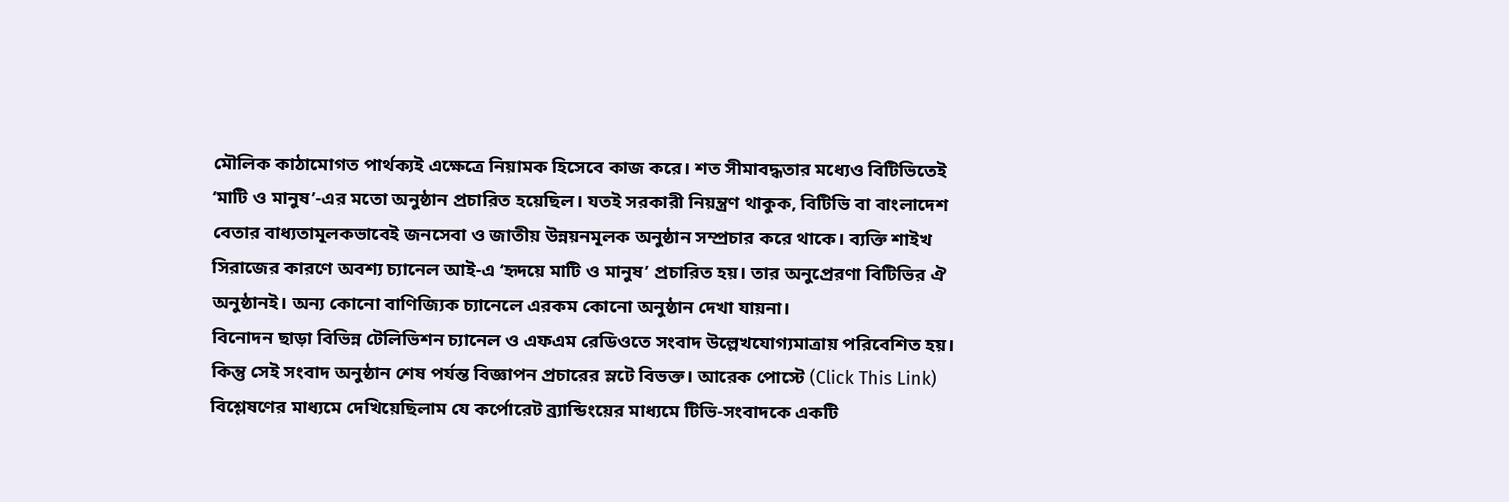মৌলিক কাঠামোগত পার্থক্যই এক্ষেত্রে নিয়ামক হিসেবে কাজ করে। শত সীমাবদ্ধতার মধ্যেও বিটিভিতেই ‘মাটি ও মানুষ’-এর মতো অনুষ্ঠান প্রচারিত হয়েছিল। যতই সরকারী নিয়ন্ত্রণ থাকুক, বিটিভি বা বাংলাদেশ বেতার বাধ্যতামূলকভাবেই জনসেবা ও জাতীয় উন্নয়নমূলক অনুষ্ঠান সম্প্রচার করে থাকে। ব্যক্তি শাইখ সিরাজের কারণে অবশ্য চ্যানেল আই-এ ‘হৃদয়ে মাটি ও মানুষ’ প্রচারিত হয়। তার অনুপ্রেরণা বিটিভির ঐ অনুষ্ঠানই। অন্য কোনো বাণিজ্যিক চ্যানেলে এরকম কোনো অনুষ্ঠান দেখা যায়না।
বিনোদন ছাড়া বিভিন্ন টেলিভিশন চ্যানেল ও এফএম রেডিওতে সংবাদ উল্লেখযোগ্যমাত্রায় পরিবেশিত হয়। কিন্তু সেই সংবাদ অনুষ্ঠান শেষ পর্যন্ত বিজ্ঞাপন প্রচারের স্লটে বিভক্ত। আরেক পোস্টে (Click This Link) বিশ্লেষণের মাধ্যমে দেখিয়েছিলাম যে কর্পোরেট ব্র্যান্ডিংয়ের মাধ্যমে টিভি-সংবাদকে একটি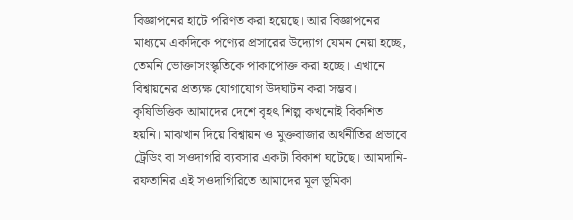বিজ্ঞাপনের হাটে পরিণত করা হয়েছে। আর বিজ্ঞাপনের মাধ্যমে একদিকে পণ্যের প্রসারের উদ্যোগ যেমন নেয়া হচ্ছে, তেমনি ভোক্তাসংস্কৃতিকে পাকাপোক্ত করা হচ্ছে। এখানে বিশ্বায়নের প্রত্যক্ষ যোগাযোগ উদঘাটন করা সম্ভব।
কৃষিভিত্তিক আমাদের দেশে বৃহৎ শিল্প কখনোই বিকশিত হয়নি। মাঝখান দিয়ে বিশ্বায়ন ও মুক্তবাজার অর্থনীতির প্রভাবে ট্রেডিং বা সওদাগরি ব্যবসার একটা বিকাশ ঘটেছে। আমদানি-রফতানির এই সওদাগিরিতে আমাদের মূল ভূমিকা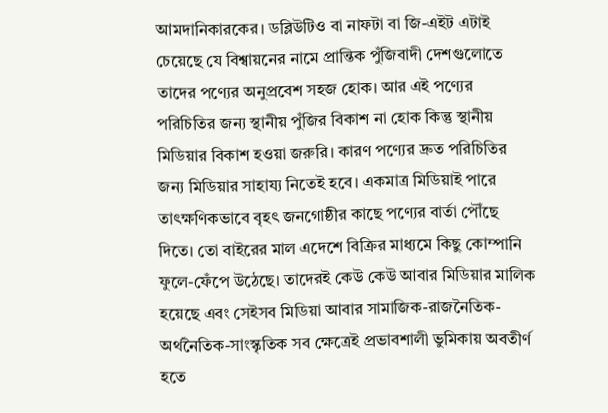আমদানিকারকের। ডব্লিউটিও বা নাফটা বা জি-এইট এটাই চেয়েছে যে বিশ্বায়নের নামে প্রান্তিক পুঁজিবাদী দেশগুলোতে তাদের পণ্যের অনুপ্রবেশ সহজ হোক। আর এই পণ্যের পরিচিতির জন্য স্থানীয় পুঁজির বিকাশ না হোক কিন্তু স্থানীয় মিডিয়ার বিকাশ হওয়া জরুরি। কারণ পণ্যের দ্রুত পরিচিতির জন্য মিডিয়ার সাহায্য নিতেই হবে। একমাত্র মিডিয়াই পারে তাৎক্ষণিকভাবে বৃহৎ জনগোষ্ঠীর কাছে পণ্যের বার্তা পৌঁছে দিতে। তো বাইরের মাল এদেশে বিক্রির মাধ্যমে কিছু কোম্পানি ফুলে-ফেঁপে উঠেছে। তাদেরই কেউ কেউ আবার মিডিয়ার মালিক হয়েছে এবং সেইসব মিডিয়া আবার সামাজিক-রাজনৈতিক-অর্থনৈতিক-সাংস্কৃতিক সব ক্ষেত্রেই প্রভাবশালী ভুমিকায় অবতীর্ণ হতে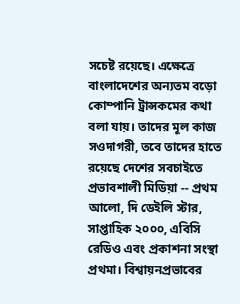সচেষ্ট রয়েছে। এক্ষেত্রে বাংলাদেশের অন্যতম বড়ো কোম্পানি ট্রান্সকমের কথা বলা যায়। তাদের মূল কাজ সওদাগরী, তবে তাদের হাতে রয়েছে দেশের সবচাইতে প্রভাবশালী মিডিয়া -- প্রথম আলো, দি ডেইলি স্টার, সাপ্তাহিক ২০০০, এবিসি রেডিও এবং প্রকাশনা সংস্থা প্রথমা। বিশ্বায়নপ্রভাবের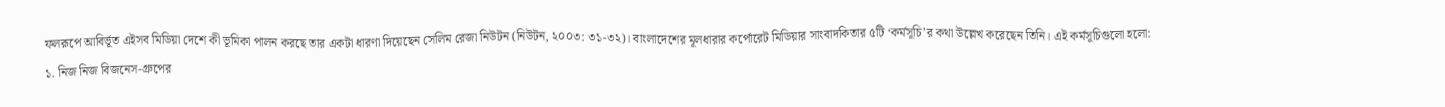ফলরূপে আবির্ভূত এইসব মিডিয়া দেশে কী ভূমিকা পালন করছে তার একটা ধারণা দিয়েছেন সেলিম রেজা নিউটন (নিউটন, ২০০৩: ৩১-৩২)। বাংলাদেশের মূলধারার কর্পোরেট মিডিয়ার সাংবাদকিতার ৫টি ‘কর্মসূচি’র কথা উল্লেখ করেছেন তিনি। এই কর্মসূচিগুলো হলো:
১. নিজ নিজ বিজনেস-গ্রুপের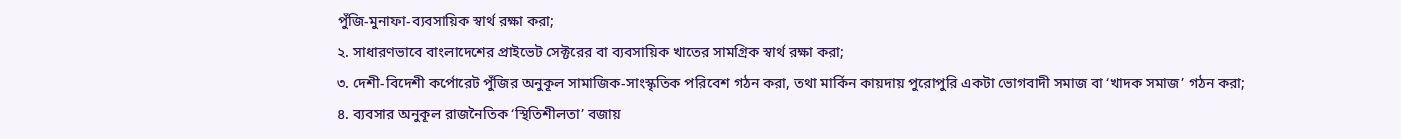পুঁজি-মুনাফা-ব্যবসায়িক স্বার্থ রক্ষা করা;
২. সাধারণভাবে বাংলাদেশের প্রাইভেট সেক্টরের বা ব্যবসায়িক খাতের সামগ্রিক স্বার্থ রক্ষা করা;
৩. দেশী-বিদেশী কর্পোরেট পুঁজির অনুকূল সামাজিক-সাংস্কৃতিক পরিবেশ গঠন করা, তথা মার্কিন কায়দায় পুরোপুরি একটা ভোগবাদী সমাজ বা ‘খাদক সমাজ’ গঠন করা;
৪. ব্যবসার অনুকূল রাজনৈতিক ‘স্থিতিশীলতা’ বজায়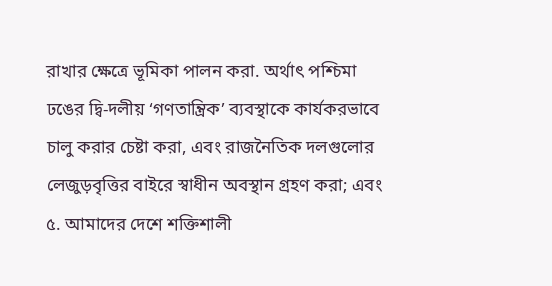রাখার ক্ষেত্রে ভূমিকা পালন করা. অর্থাৎ পশ্চিমা ঢঙের দ্বি-দলীয় ‘গণতান্ত্রিক’ ব্যবস্থাকে কার্যকরভাবে চালু করার চেষ্টা করা, এবং রাজনৈতিক দলগুলোর লেজুড়বৃত্তির বাইরে স্বাধীন অবস্থান গ্রহণ করা; এবং
৫. আমাদের দেশে শক্তিশালী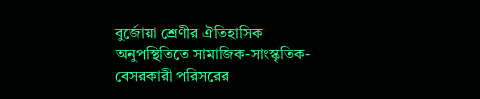বুর্জোয়া শ্রেণীর ঐতিহাসিক অনুপস্থিতিতে সামাজিক-সাংস্কৃতিক-বেসরকারী পরিসরের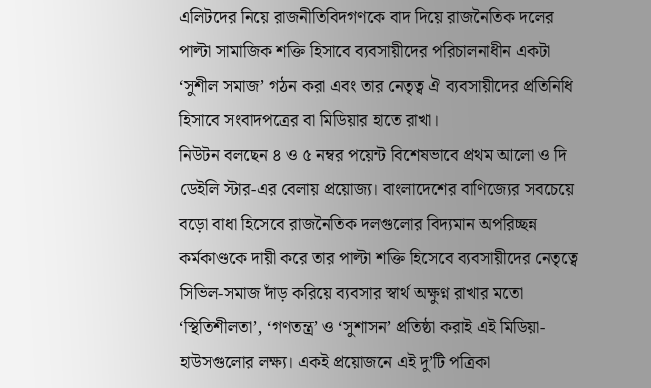এলিটদের নিয়ে রাজনীতিবিদগণকে বাদ দিয়ে রাজনৈতিক দলের পাল্টা সামাজিক শক্তি হিসাবে ব্যবসায়ীদের পরিচালনাধীন একটা ‘সুশীল সমাজ’ গঠন করা এবং তার নেতৃত্ব ঐ ব্যবসায়ীদের প্রতিনিধি হিসাবে সংবাদপত্রের বা মিডিয়ার হাতে রাখা।
নিউটন বলছেন ৪ ও ৫ নম্বর পয়েন্ট বিশেষভাবে প্রথম আলো ও দি ডেইলি স্টার-এর বেলায় প্রয়োজ্য। বাংলাদেশের বাণিজ্যের সবচেয়ে বড়ো বাধা হিসেবে রাজনৈতিক দলগুলোর বিদ্যমান অপরিচ্ছন্ন কর্মকাণ্ডকে দায়ী করে তার পাল্টা শক্তি হিসেবে ব্যবসায়ীদের নেতৃত্বে সিভিল-সমাজ দাঁড় করিয়ে ব্যবসার স্বার্থ অক্ষুণ্ন রাখার মতো ‘স্থিতিশীলতা’, ‘গণতন্ত্র’ ও ‘সুশাসন’ প্রতিষ্ঠা করাই এই মিডিয়া-হাউসগুলোর লক্ষ্য। একই প্রয়োজনে এই দু’টি পত্রিকা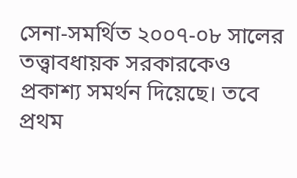সেনা-সমর্থিত ২০০৭-০৮ সালের তত্ত্বাবধায়ক সরকারকেও প্রকাশ্য সমর্থন দিয়েছে। তবে প্রথম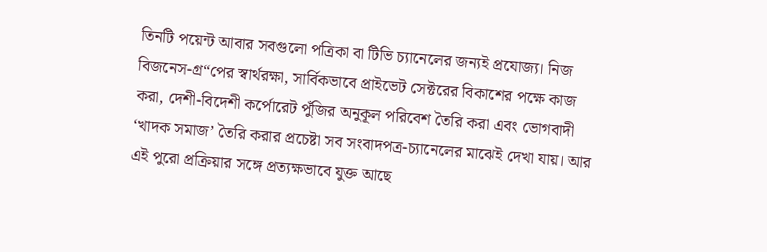তিনটি পয়েন্ট আবার সবগুলো পত্রিকা বা টিভি চ্যানেলের জন্যই প্রযোজ্য। নিজ বিজনেস-গ্র“পের স্বার্থরক্ষা, সার্বিকভাবে প্রাইভেট সেক্টরের বিকাশের পক্ষে কাজ করা, দেশী-বিদেশী কর্পোরেট পুঁজির অনুকূল পরিবেশ তৈরি করা এবং ভোগবাদী ‘খাদক সমাজ’ তৈরি করার প্রচেষ্টা সব সংবাদপত্র-চ্যানেলের মাঝেই দেখা যায়। আর এই পুরো প্রক্রিয়ার সঙ্গে প্রত্যক্ষভাবে যুক্ত আছে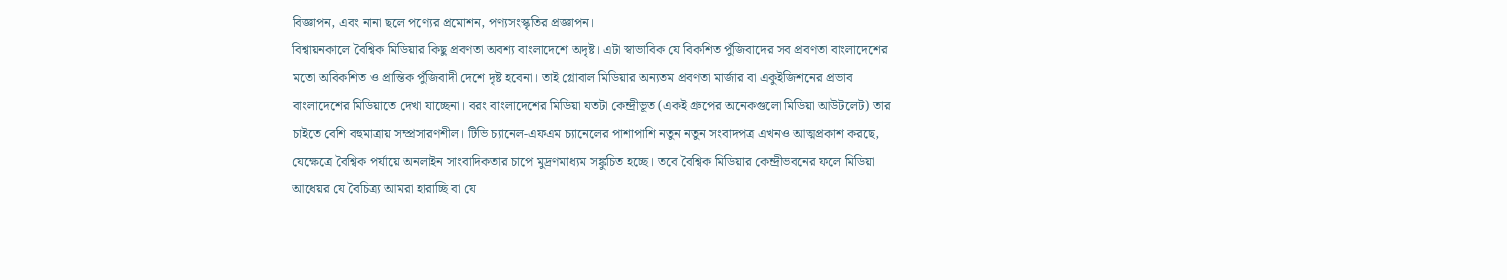বিজ্ঞাপন, এবং নানা ছলে পণ্যের প্রমোশন, পণ্যসংস্কৃতির প্রজ্ঞাপন।
বিশ্বায়নকালে বৈশ্বিক মিডিয়ার কিছু প্রবণতা অবশ্য বাংলাদেশে অদৃষ্ট। এটা স্বাভাবিক যে বিকশিত পুঁজিবাদের সব প্রবণতা বাংলাদেশের মতো অবিকশিত ও প্রান্তিক পুঁজিবাদী দেশে দৃষ্ট হবেনা। তাই গ্লোবাল মিডিয়ার অন্যতম প্রবণতা মার্জার বা একুইজিশনের প্রভাব বাংলাদেশের মিডিয়াতে দেখা যাচ্ছেনা। বরং বাংলাদেশের মিডিয়া যতটা কেন্দ্রীভূত (একই গ্রুপের অনেকগুলো মিডিয়া আউটলেট) তার চাইতে বেশি বহুমাত্রায় সম্প্রসারণশীল। টিভি চ্যানেল-এফএম চ্যানেলের পাশাপাশি নতুন নতুন সংবাদপত্র এখনও আত্মপ্রকাশ করছে, যেক্ষেত্রে বৈশ্বিক পর্যায়ে অনলাইন সাংবাদিকতার চাপে মুদ্রণমাধ্যম সঙ্কুচিত হচ্ছে। তবে বৈশ্বিক মিডিয়ার কেন্দ্রীভবনের ফলে মিডিয়া আধেয়র যে বৈচিত্র্য আমরা হারাচ্ছি বা যে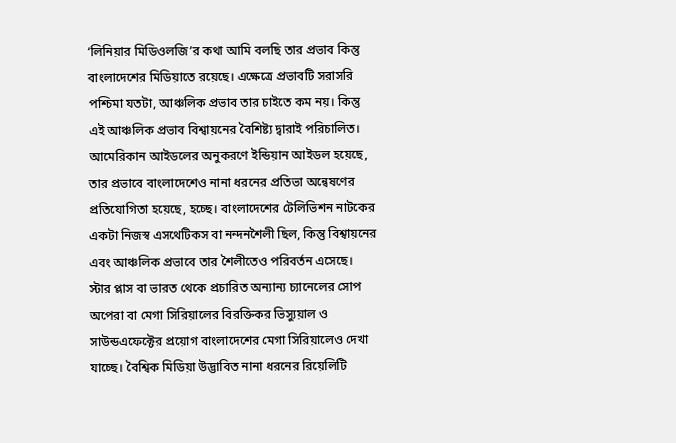‘লিনিয়ার মিডিওলজি’র কথা আমি বলছি তার প্রভাব কিন্তু বাংলাদেশের মিডিয়াতে রয়েছে। এক্ষেত্রে প্রভাবটি সরাসরি পশ্চিমা যতটা, আঞ্চলিক প্রভাব তার চাইতে কম নয়। কিন্তু এই আঞ্চলিক প্রভাব বিশ্বায়নের বৈশিষ্ট্য দ্বারাই পরিচালিত। আমেরিকান আইডলের অনুকরণে ইন্ডিয়ান আইডল হয়েছে, তার প্রভাবে বাংলাদেশেও নানা ধরনের প্রতিভা অন্বেষণের প্রতিযোগিতা হয়েছে, হচ্ছে। বাংলাদেশের টেলিভিশন নাটকের একটা নিজস্ব এসথেটিকস বা নন্দনশৈলী ছিল, কিন্তু বিশ্বায়নের এবং আঞ্চলিক প্রভাবে তার শৈলীতেও পরিবর্তন এসেছে। স্টার প্লাস বা ভারত থেকে প্রচারিত অন্যান্য চ্যানেলের সোপ অপেরা বা মেগা সিরিয়ালের বিরক্তিকর ভিস্যুয়াল ও সাউন্ডএফেক্টের প্রয়োগ বাংলাদেশের মেগা সিরিয়ালেও দেখা যাচ্ছে। বৈশ্বিক মিডিয়া উদ্ভাবিত নানা ধরনের রিয়েলিটি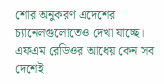শোর অনুকরণ এদেশের চ্যানেলগুলোতেও দেখা যাচ্ছে। এফএম রেডিওর আধেয় কেন সব দেশেই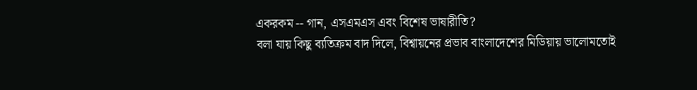একরকম -- গান, এসএমএস এবং বিশেষ ভাষারীতি?
বলা যায় কিছু ব্যতিক্রম বাদ দিলে, বিশ্বায়নের প্রভাব বাংলাদেশের মিডিয়ায় ভালোমতোই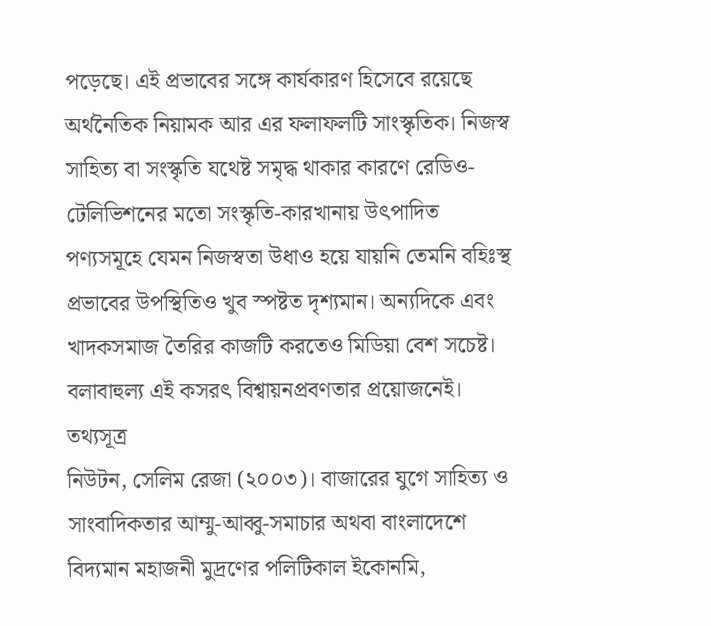পড়েছে। এই প্রভাবের সঙ্গে কার্যকারণ হিসেবে রয়েছে অর্থনৈতিক নিয়ামক আর এর ফলাফলটি সাংস্কৃতিক। নিজস্ব সাহিত্য বা সংস্কৃতি যথেষ্ট সমৃদ্ধ থাকার কারণে রেডিও-টেলিভিশনের মতো সংস্কৃতি-কারখানায় উৎপাদিত পণ্যসমূহে যেমন নিজস্বতা উধাও হয়ে যায়নি তেমনি বহিঃস্থ প্রভাবের উপস্থিতিও খুব স্পষ্টত দৃশ্যমান। অন্যদিকে এবং খাদকসমাজ তৈরির কাজটি করতেও মিডিয়া বেশ সচেষ্ট। বলাবাহুল্য এই কসরৎ বিশ্বায়নপ্রবণতার প্রয়োজনেই।
তথ্যসূত্র
নিউটন, সেলিম রেজা (২০০৩)। বাজারের যুগে সাহিত্য ও সাংবাদিকতার আম্মু-আব্বু-সমাচার অথবা বাংলাদেশে বিদ্যমান মহাজনী মুদ্রণের পলিটিকাল ইকোনমি,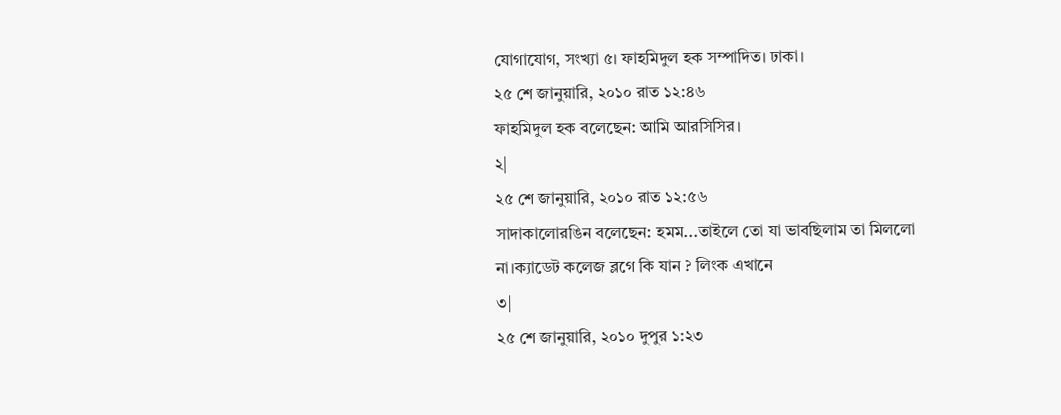যোগাযোগ, সংখ্যা ৫। ফাহমিদুল হক সম্পাদিত। ঢাকা।
২৫ শে জানুয়ারি, ২০১০ রাত ১২:৪৬
ফাহমিদুল হক বলেছেন: আমি আরসিসির।
২|
২৫ শে জানুয়ারি, ২০১০ রাত ১২:৫৬
সাদাকালোরঙিন বলেছেন: হমম...তাইলে তো যা ভাবছিলাম তা মিললো না।ক্যাডেট কলেজ ব্লগে কি যান ? লিংক এখানে
৩|
২৫ শে জানুয়ারি, ২০১০ দুপুর ১:২৩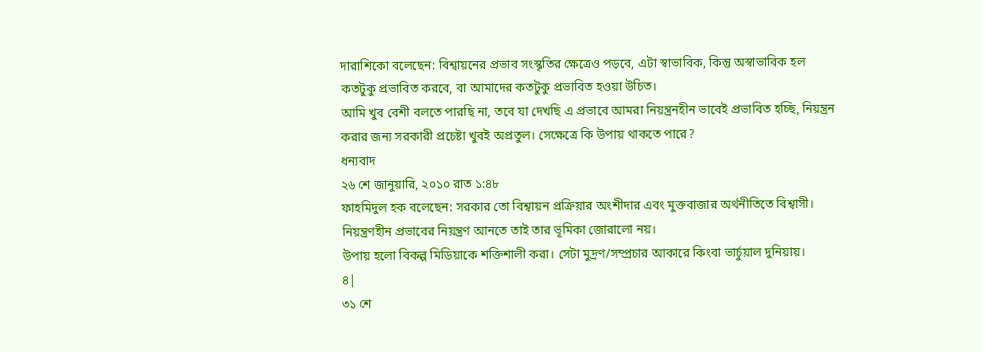দারাশিকো বলেছেন: বিশ্বায়নের প্রভাব সংস্কৃতির ক্ষেত্রেও পড়বে, এটা স্বাভাবিক, কিন্তু অস্বাভাবিক হল কতটুকু প্রভাবিত করবে, বা আমাদের কতটুকু প্রভাবিত হওয়া উচিত।
আমি খুব বেশী বলতে পারছি না, তবে যা দেখছি এ প্রভাবে আমরা নিয়ন্ত্রনহীন ভাবেই প্রভাবিত হচ্ছি, নিয়ন্ত্রন করার জন্য সরকারী প্রচেষ্টা খুবই অপ্রতুল। সেক্ষেত্রে কি উপায় থাকতে পারে?
ধন্যবাদ
২৬ শে জানুয়ারি, ২০১০ রাত ১:৪৮
ফাহমিদুল হক বলেছেন: সরকার তো বিশ্বায়ন প্রক্রিয়ার অংশীদার এবং মুক্তবাজার অর্থনীতিতে বিশ্বাসী। নিয়ন্ত্রণহীন প্রভাবের নিয়ন্ত্রণ আনতে তাই তার ভূমিকা জোরালো নয়।
উপায় হলো বিকল্প মিডিয়াকে শক্তিশালী করা। সেটা মুদ্রণ/সম্প্রচার আকারে কিংবা ভার্চুয়াল দুনিয়ায়।
৪|
৩১ শে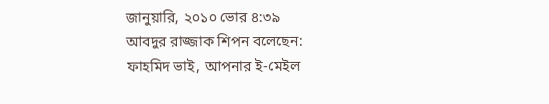জানুয়ারি, ২০১০ ভোর ৪:৩৯
আবদুর রাজ্জাক শিপন বলেছেন:
ফাহমিদ ভাই, আপনার ই-মেইল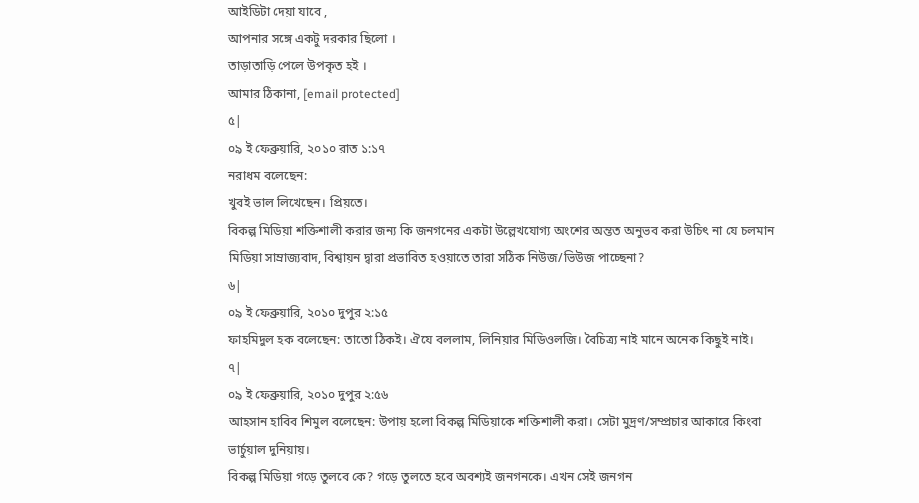আইডিটা দেয়া যাবে ,
আপনার সঙ্গে একটু দরকার ছিলো ।
তাড়াতাড়ি পেলে উপকৃত হই ।
আমার ঠিকানা, [email protected]
৫|
০৯ ই ফেব্রুয়ারি, ২০১০ রাত ১:১৭
নরাধম বলেছেন:
খুবই ভাল লিখেছেন। প্রিয়তে।
বিকল্প মিডিয়া শক্তিশালী করার জন্য কি জনগনের একটা উল্লেখযোগ্য অংশের অন্তত অনুভব করা উচিৎ না যে চলমান মিডিয়া সাম্রাজ্যবাদ, বিশ্বায়ন দ্বারা প্রভাবিত হওয়াতে তারা সঠিক নিউজ/ভিউজ পাচ্ছেনা?
৬|
০৯ ই ফেব্রুয়ারি, ২০১০ দুপুর ২:১৫
ফাহমিদুল হক বলেছেন: তাতো ঠিকই। ঐযে বললাম, লিনিয়ার মিডিওলজি। বৈচিত্র্য নাই মানে অনেক কিছুই নাই।
৭|
০৯ ই ফেব্রুয়ারি, ২০১০ দুপুর ২:৫৬
আহসান হাবিব শিমুল বলেছেন: উপায় হলো বিকল্প মিডিয়াকে শক্তিশালী করা। সেটা মুদ্রণ/সম্প্রচার আকারে কিংবা ভার্চুয়াল দুনিয়ায়।
বিকল্প মিডিয়া গড়ে তুলবে কে? গড়ে তুলতে হবে অবশ্যই জনগনকে। এখন সেই জনগন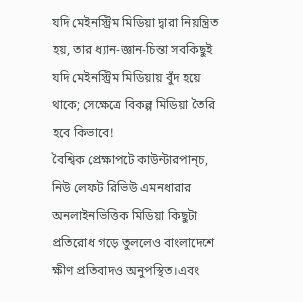যদি মেইনস্ট্রিম মিডিয়া দ্বারা নিয়ন্ত্রিত হয়, তার ধ্যান-জ্ঞান-চিন্তা সবকিছুই যদি মেইনস্ট্রিম মিডিয়ায় বুঁদ হয়ে থাকে; সেক্ষেত্রে বিকল্প মিডিয়া তৈরি হবে কিভাবে!
বৈশ্বিক প্রেক্ষাপটে কাউন্টারপান্চ, নিউ লেফট রিভিউ এমনধারার অনলাইনভিত্তিক মিডিয়া কিছুটা প্রতিরোধ গড়ে তুললেও বাংলাদেশে ক্ষীণ প্রতিবাদও অনুপস্থিত।এবং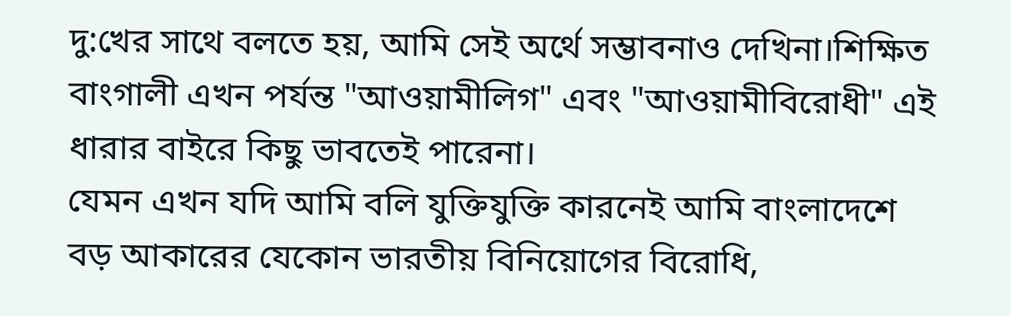দু:খের সাথে বলতে হয়, আমি সেই অর্থে সম্ভাবনাও দেখিনা।শিক্ষিত বাংগালী এখন পর্যন্ত "আওয়ামীলিগ" এবং "আওয়ামীবিরোধী" এই ধারার বাইরে কিছু ভাবতেই পারেনা।
যেমন এখন যদি আমি বলি যুক্তিযুক্তি কারনেই আমি বাংলাদেশে বড় আকারের যেকোন ভারতীয় বিনিয়োগের বিরোধি,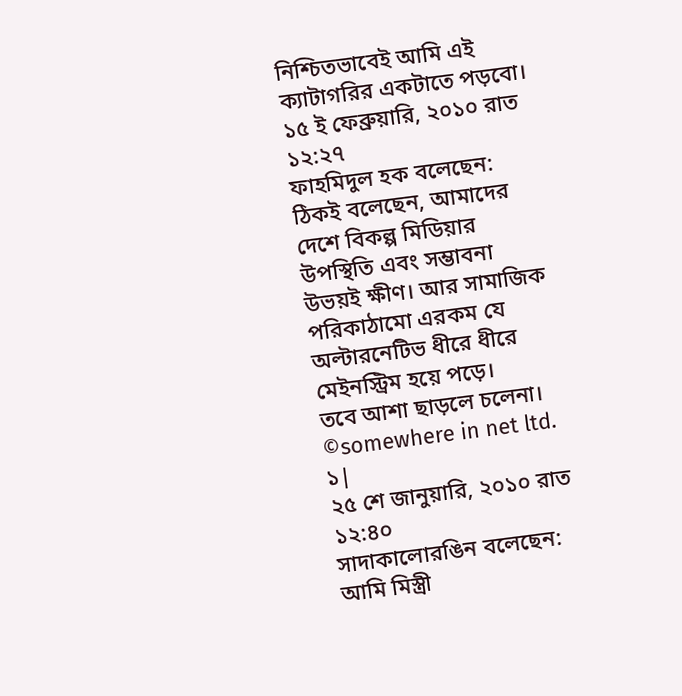নিশ্চিতভাবেই আমি এই ক্যাটাগরির একটাতে পড়বো।
১৫ ই ফেব্রুয়ারি, ২০১০ রাত ১২:২৭
ফাহমিদুল হক বলেছেন: ঠিকই বলেছেন, আমাদের দেশে বিকল্প মিডিয়ার উপস্থিতি এবং সম্ভাবনা উভয়ই ক্ষীণ। আর সামাজিক পরিকাঠামো এরকম যে অল্টারনেটিভ ধীরে ধীরে মেইনস্ট্রিম হয়ে পড়ে।
তবে আশা ছাড়লে চলেনা।
©somewhere in net ltd.
১|
২৫ শে জানুয়ারি, ২০১০ রাত ১২:৪০
সাদাকালোরঙিন বলেছেন: আমি মিস্ত্রী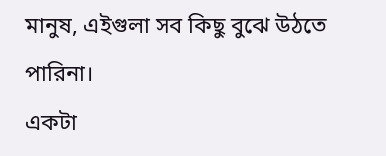মানুষ, এইগুলা সব কিছু বুঝে উঠতে পারিনা।
একটা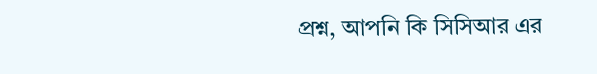প্রশ্ন, আপনি কি সিসিআর এর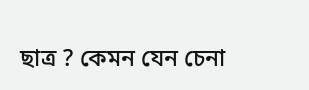ছাত্র ? কেমন যেন চেনা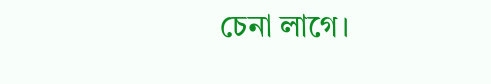চেনা লাগে।